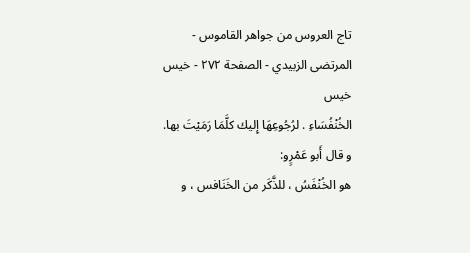تاج العروس من جواهر القاموس - المرتضى الزبيدي - الصفحة ٢٧٢ - خيس خيس
الخُنْفُسَاءِ . لرُجُوعِهَا إِليك كلَّمَا رَمَيْتَ بها. و قال أَبو عَمْرٍو:
هو الخُنْفَسُ ، للذَّكَر من الخَنَافس ، و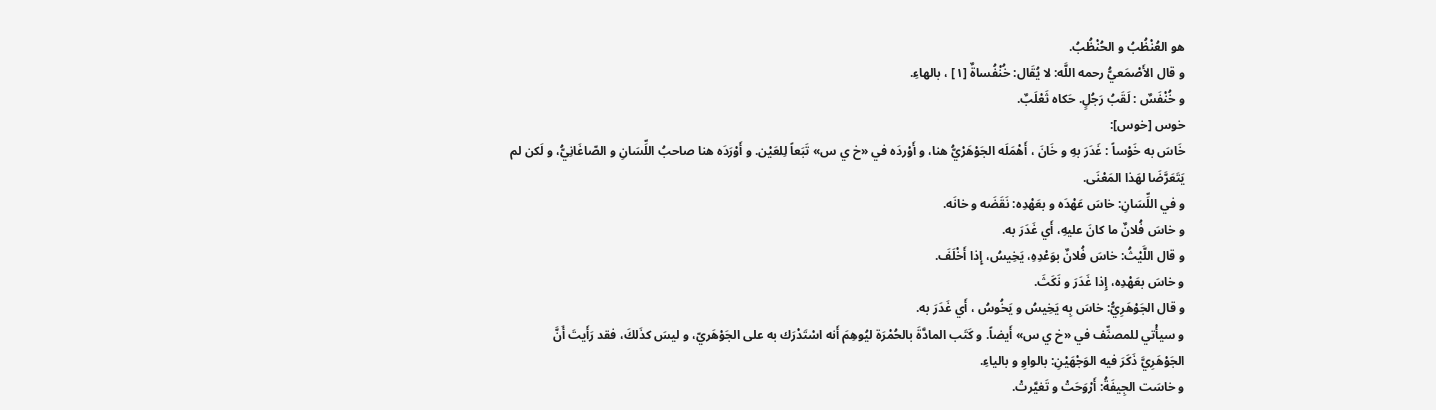هو العُنْظُبُ و الحُنْظُبُ.
و قال الأَصْمَعيُّ رحمه اللَّه: لا يُقَال: خُنْفُساةٌ [١] ، بالهاءِ.
و خُنْفَسٌ : لَقَبُ رَجُلٍ. حَكاه ثَعْلَبٌ.
خوس [خوس]:
خَاسَ به خَوْساً : غَدَرَ بهِ و خَانَ ، أَهْمَلَه الجَوْهَرْيُّ هنا، و أَوْردَه في «خ ي س» تَبَعاً لِلعَيْن. و أَوْرَدَه هنا صاحبُ اللِّسَانِ و الصّاغَانِيُّ، و لَكن لم يَتَعَرَّضَا لهَذا المَعْنَى.
و في اللِّسَانِ: خاسَ عَهْدَه و بعَهْدِه: نَقَضَه و خانَه.
و خاسَ فُلانٌ ما كانَ عليهِ، أَي غَدَرَ به.
و قال اللَّيْثُ: خاسَ فُلانٌ بوَعْدِهِ، يَخِيسُ، إِذا أَخْلَفَ.
و خاسَ بعَهْدِه، إِذا غَدَرَ و نَكَثَ.
و قال الجَوْهَرِيُّ: خاسَ بِه يَخِيسُ و يَخُوسُ ، أَي غَدَرَ به.
و سيأْتي للمصنِّف في «خ ي س» أَيضاً. و كَتَب المادَّةَ بالحُمْرَة ليُوهِمَ أَنه اسْتَدْرَك به على الجَوْهَريّ، و ليسَ كذَلكَ، فقد رَأَيتَ أَنَّ الجَوْهَرِيَّ ذَكَرَ فيه الوَجْهَيْنِ: بالواوِ و بالياءِ.
و خاسَت الجِيفَةُ: أَرْوَحَتْ و تَغيَّرتْ.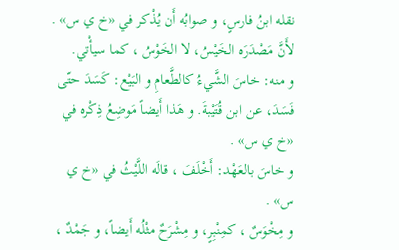نقله ابنُ فارسٍ، و صوابُه أَن يُذْكر في «خ ي س» . لأَنَّ مَصْدَرَه الخَيْسُ، لا الخَوْسُ ، كما سيأْتي.
و منه: خاسَ الشَّيءُ كالطَّعامِ و البَيْع: كَسَدَ حتّى فَسَدَ، عن ابن قُتَيْبةَ. و هَذا أَيضاً مَوضِعُ ذِكْره في «خ ي س» .
و خاسَ بالعَهْد: أَخْلَفَ ، قالَه اللَّيْثُ في «خ ي س» .
و مِخْوَسٌ ، كمِنْبِرٍ، و مِشْرَحٌ مثْلُه أَيضاً، و جَمْدٌ ،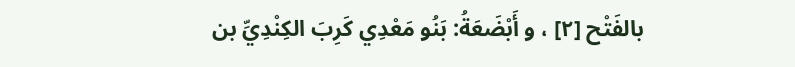بالفَتْح [٢] ، و أَبْضَعَةُ: بَنُو مَعْدِي كَرِبَ الكِنْدِيِّ بن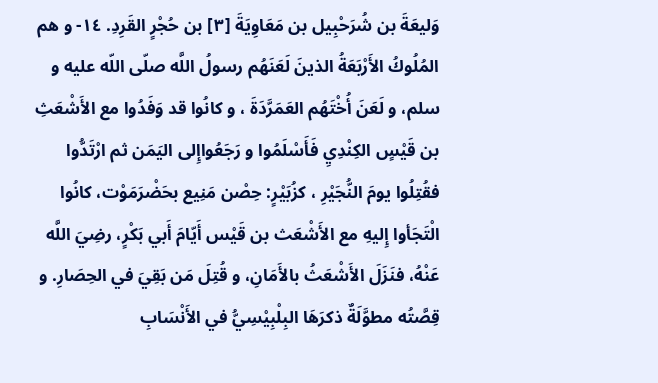وَليعَةَ بن شُرَحْبِيل بن مَعَاوِيَةَ [٣] بن حُجْرٍ القَرِدِ. ١٤- و هم المُلُوكُ الأَرْبَعَةُ الذينَ لَعَنَهُم رسولُ اللَّه صلّى اللّه عليه و سلم، و لَعَنَ أُخْتَهُم العَمَرَّدَةَ ، و كانُوا قد وَفَدُوا مع الأَشْعَثِ بن قَيْسٍ الكِنْدِيِ فَأَسْلَمُوا و رَجَعُواإِلى اليَمَن ثم ارْتَدُّوا فقُتِلُوا يومَ النُّجَيْرِ ، كزُبَيْرٍ: حِصْن مَنِيع بحَضْرَمَوْت، كانُوا الْتَجَأوا إِليهِ مع الأَشْعَث بن قَيْس أَيّامَ أَبي بَكْرٍ، رضِيَ اللَّه عَنْهُ، فنَزَلَ الأَشْعَثُ بالأَمَانِ، و قُتِلَ مَن بَقِيَ في الحِصَارِ. و قِصَّتُه مطوَّلَةٌ ذكرَهَا البِلْبِيْسِيُّ في الأَنْسَابِ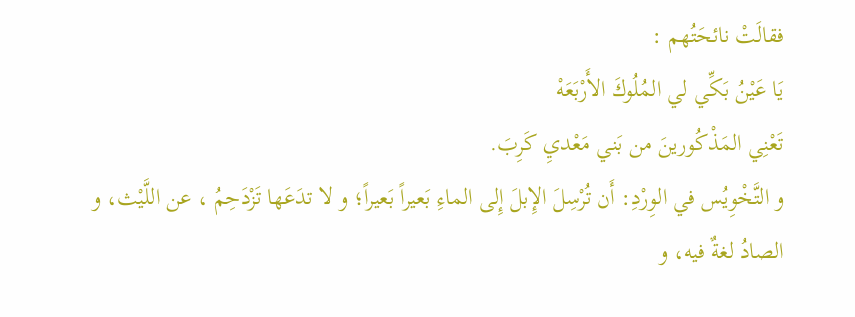فقالَتْ نائحَتُهم :
يَا عَيْنُ بَكِّي لي المُلُوكَ الأَرْبَعَهْ
تَعْنِي المَذْكُورينَ من بَني مَعْديِ كَرِبَ.
و التَّخْوِيُس في الوِرْدِ: أَن تُرْسِلَ الإِبلَ إِلى الماءِ بَعيراً بَعيراً؛ و لا تدَعَها تَزْدَحِمُ ، عن اللَّيْث، و الصادُ لغةٌ فيه، و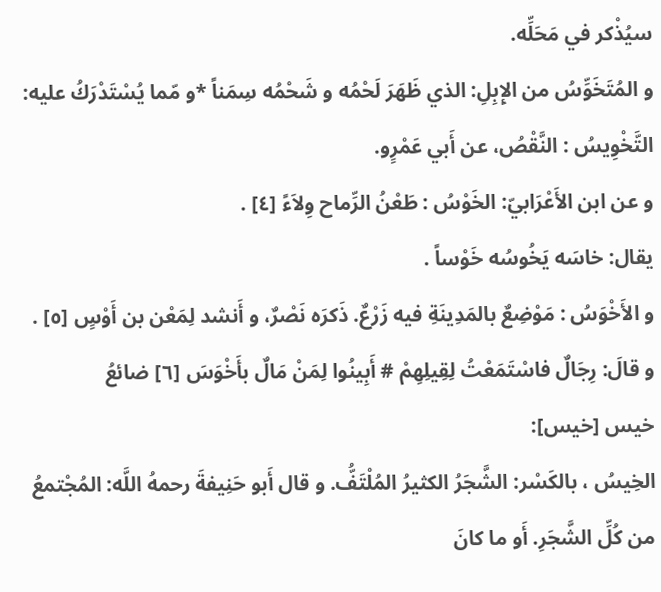سيُذْكر في مَحَلِّه.
و المُتَخَوِّسُ من الإِبِلِ: الذي ظَهَرَ لَحْمُه و شَحْمُه سِمَناً *و مّما يُسْتَدْرَكُ عليه:
التَّخْوِيسُ : النَّقْصُ، عن أَبي عَمْرٍو.
و عن ابن الأَعْرَابيّ: الخَوْسُ : طَعْنُ الرِّماح وِلاَءً [٤] .
يقال: خاسَه يَخُوسُه خَوْساً .
و الأَخْوَسُ : مَوْضِعٌ بالمَدِينَةِ فيه زَرْعٌ. ذَكرَه نَصْرٌ، و أَنشد لِمَعْن بن أَوْسٍ [٥] .
و قالَ: رِجَالٌ فاسْتَمَعْتُ لِقِيلِهِمْ # أَبِينُوا لِمَنْ مَالٌ بأَخْوَسَ [٦] ضائعُ
خيس [خيس]:
الخِيسُ ، بالكَسْر: الشَّجَرُ الكثيرُ المُلْتَفُّ. و قال أَبو حَنِيفةَ رحمهُ اللَّه: المُجْتمعُ من كُلِّ الشَّجَرِ. أَو ما كانَ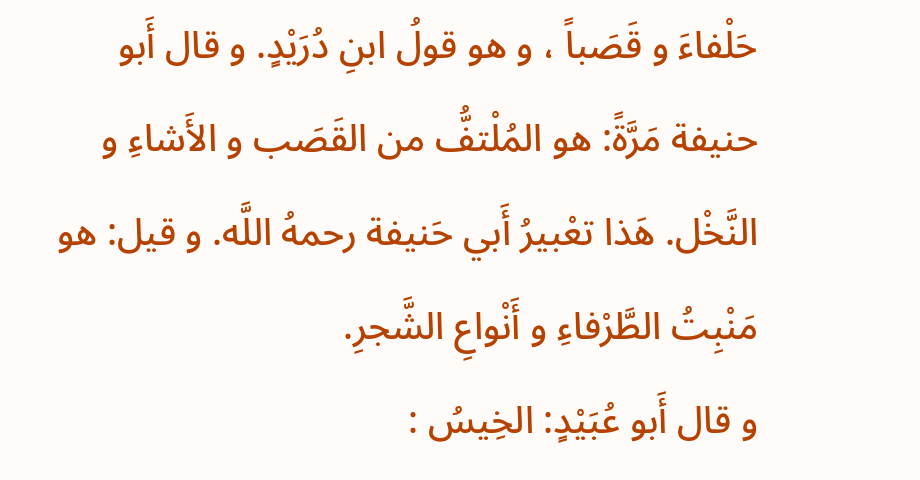حَلْفاءَ و قَصَباً ، و هو قولُ ابنِ دُرَيْدٍ. و قال أَبو حنيفة مَرَّةً: هو المُلْتفُّ من القَصَب و الأَشاءِ و النَّخْل. هَذا تعْبيرُ أَبي حَنيفة رحمهُ اللَّه. و قيل: هو مَنْبِتُ الطَّرْفاءِ و أَنْواعِ الشَّجرِ.
و قال أَبو عُبَيْدٍ: الخِيسُ :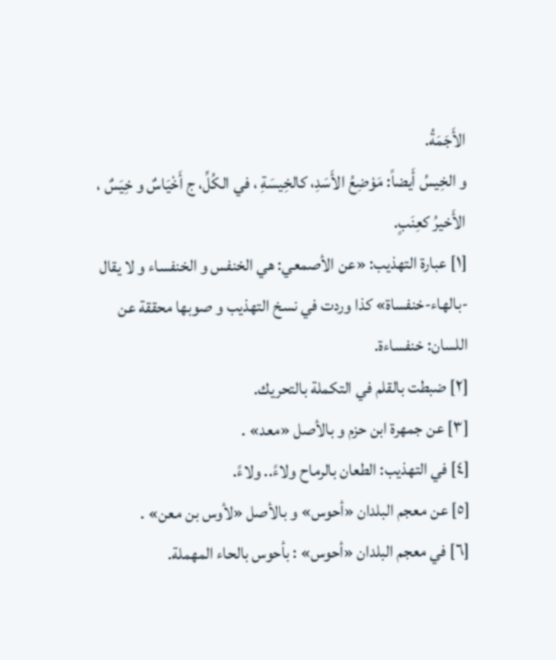الأَجَمَةُ.
و الخِيسُ أَيضاً: مَوْضِعُ الأَسَدِ، كالخِيسَةِ ، في الكُلِّ، ج أَخْيَاسٌ و خِيَسٌ ، الأَخيرُ كعِنَبٍ.
[١] عبارة التهذيب: «عن الأصمعي: هي الخنفس و الخنفساء و لا يقال -بالهاء-خنفساة» كذا وردت في نسخ التهذيب و صوبها محققة عن اللسان: خنفساءة.
[٢] ضبطت بالقلم في التكملة بالتحريك.
[٣] عن جمهرة ابن حزم و بالأصل «معد» .
[٤] في التهذيب: الطعان بالرماح ولاءً.. ولاءً.
[٥] عن معجم البلدان «أحوس» و بالأصل «لأوس بن معن» .
[٦] في معجم البلدان «أحوس» : بأحوس بالحاء المهملة.